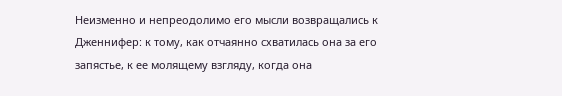Неизменно и непреодолимо его мысли возвращались к Дженнифер: к тому, как отчаянно схватилась она за его запястье, к ее молящему взгляду, когда она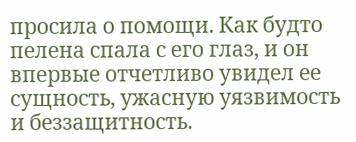просила о помощи. Как будто пелена спала с его глаз, и он впервые отчетливо увидел ее сущность, ужасную уязвимость и беззащитность.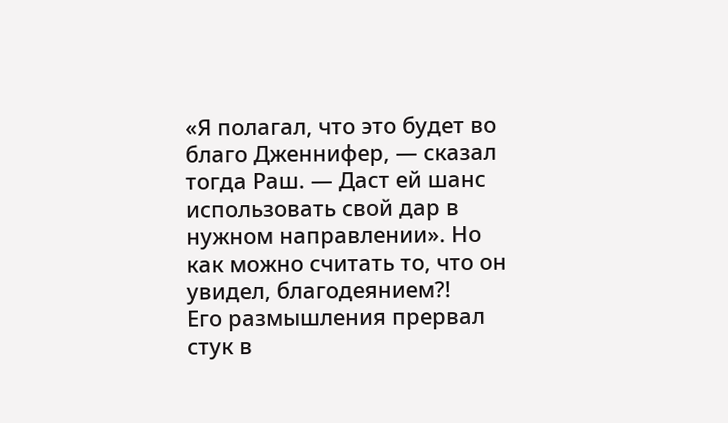«Я полагал, что это будет во благо Дженнифер, — сказал тогда Раш. — Даст ей шанс использовать свой дар в нужном направлении». Но как можно считать то, что он увидел, благодеянием?!
Его размышления прервал стук в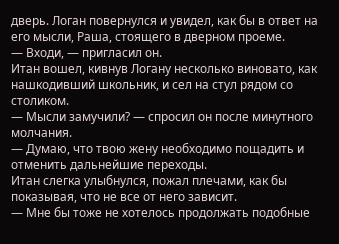дверь. Логан повернулся и увидел, как бы в ответ на его мысли, Раша, стоящего в дверном проеме.
— Входи, — пригласил он.
Итан вошел, кивнув Логану несколько виновато, как нашкодивший школьник, и сел на стул рядом со столиком.
— Мысли замучили? — спросил он после минутного молчания.
— Думаю, что твою жену необходимо пощадить и отменить дальнейшие переходы.
Итан слегка улыбнулся, пожал плечами, как бы показывая, что не все от него зависит.
— Мне бы тоже не хотелось продолжать подобные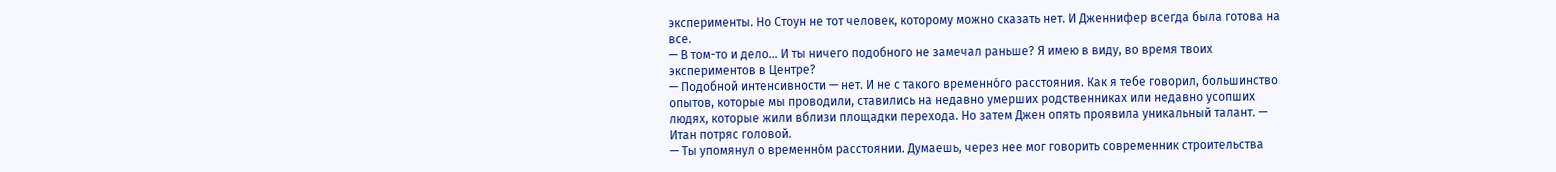эксперименты. Но Стоун не тот человек, которому можно сказать нет. И Дженнифер всегда была готова на все.
— В том-то и дело… И ты ничего подобного не замечал раньше? Я имею в виду, во время твоих экспериментов в Центре?
— Подобной интенсивности — нет. И не с такого временно́го расстояния. Как я тебе говорил, большинство опытов, которые мы проводили, ставились на недавно умерших родственниках или недавно усопших людях, которые жили вблизи площадки перехода. Но затем Джен опять проявила уникальный талант. — Итан потряс головой.
— Ты упомянул о временно́м расстоянии. Думаешь, через нее мог говорить современник строительства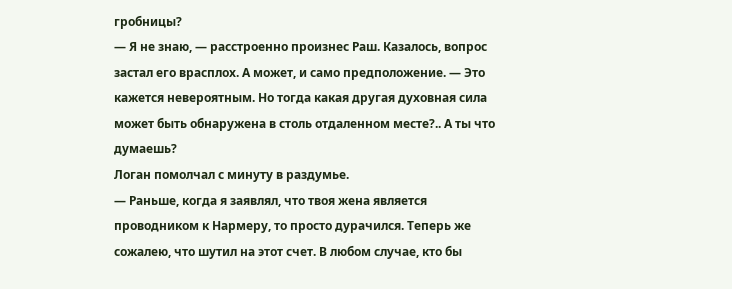гробницы?
— Я не знаю, — расстроенно произнес Раш. Казалось, вопрос застал его врасплох. А может, и само предположение. — Это кажется невероятным. Но тогда какая другая духовная сила может быть обнаружена в столь отдаленном месте?.. А ты что думаешь?
Логан помолчал с минуту в раздумье.
— Раньше, когда я заявлял, что твоя жена является проводником к Нармеру, то просто дурачился. Теперь же сожалею, что шутил на этот счет. В любом случае, кто бы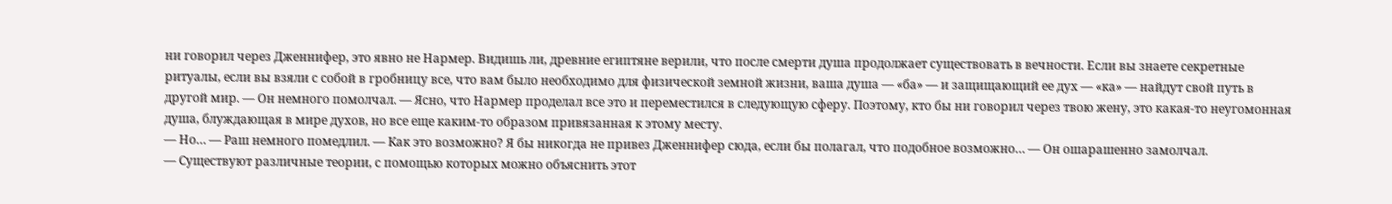ни говорил через Дженнифер, это явно не Нармер. Видишь ли, древние египтяне верили, что после смерти душа продолжает существовать в вечности. Если вы знаете секретные ритуалы, если вы взяли с собой в гробницу все, что вам было необходимо для физической земной жизни, ваша душа — «ба» — и защищающий ее дух — «ка» — найдут свой путь в другой мир. — Он немного помолчал. — Ясно, что Нармер проделал все это и переместился в следующую сферу. Поэтому, кто бы ни говорил через твою жену, это какая-то неугомонная душа, блуждающая в мире духов, но все еще каким-то образом привязанная к этому месту.
— Но… — Раш немного помедлил. — Как это возможно? Я бы никогда не привез Дженнифер сюда, если бы полагал, что подобное возможно… — Он ошарашенно замолчал.
— Существуют различные теории, с помощью которых можно объяснить этот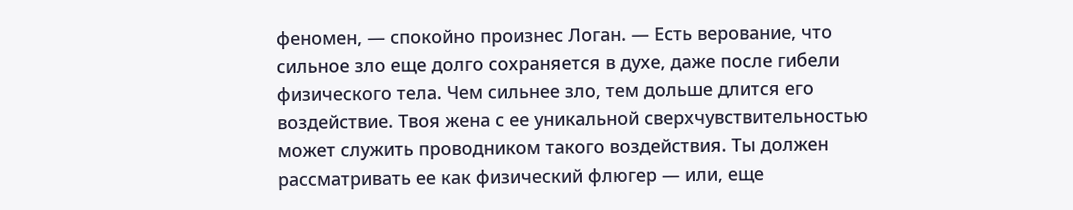феномен, — спокойно произнес Логан. — Есть верование, что сильное зло еще долго сохраняется в духе, даже после гибели физического тела. Чем сильнее зло, тем дольше длится его воздействие. Твоя жена с ее уникальной сверхчувствительностью может служить проводником такого воздействия. Ты должен рассматривать ее как физический флюгер — или, еще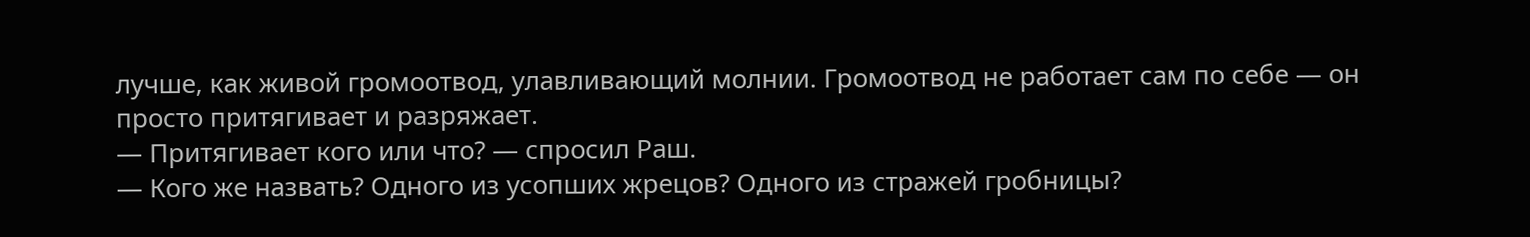лучше, как живой громоотвод, улавливающий молнии. Громоотвод не работает сам по себе — он просто притягивает и разряжает.
— Притягивает кого или что? — спросил Раш.
— Кого же назвать? Одного из усопших жрецов? Одного из стражей гробницы?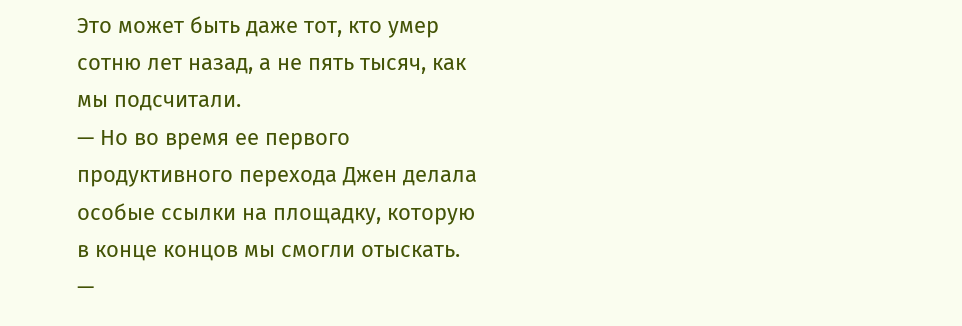Это может быть даже тот, кто умер сотню лет назад, а не пять тысяч, как мы подсчитали.
— Но во время ее первого продуктивного перехода Джен делала особые ссылки на площадку, которую в конце концов мы смогли отыскать.
—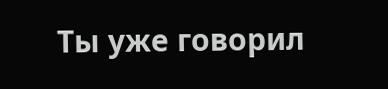Ты уже говорил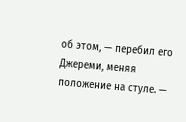об этом, — перебил его Джереми, меняя положение на стуле. —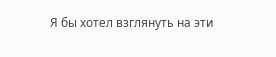Я бы хотел взглянуть на эти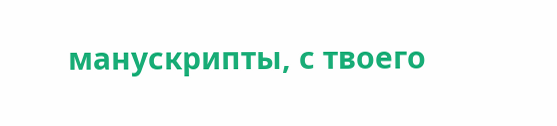манускрипты, с твоего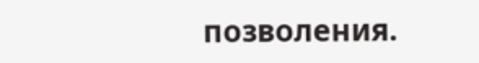позволения.